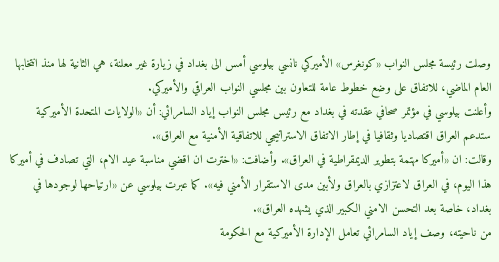وصلت رئيسة مجلس النواب «كونغرس» الأميركي نانسي بيلوسي أمس الى بغداد في زيارة غير معلنة، هي الثانية لها منذ انتخابها العام الماضي، للاتفاق على وضع خطوط عامة للتعاون بين مجلسي النواب العراقي والأميركي.
وأعلنت بيلوسي في مؤتمر صحافي عقدته في بغداد مع رئيس مجلس النواب إياد السامرائي: أن «الولايات المتحدة الأميركية ستدعم العراق اقتصاديا وثقافيا في إطار الاتفاق الاستراتيجي للاتفاقية الأمنية مع العراق».
وقالت: ان «أميركا مهتمة بتطوير الديمقراطية في العراق». وأضافت: «اخترت ان اقضي مناسبة عيد الام، التي تصادف في أميركا هذا اليوم، في العراق لاعتزازي بالعراق ولأبين مدى الاستقرار الأمني فيه». كما عبرت بيلوسي عن «ارتياحها لوجودها في بغداد، خاصة بعد التحسن الامني الكبير الذي يشهده العراق».
من ناحيته، وصف إياد السامرائي تعامل الإدارة الأميركية مع الحكومة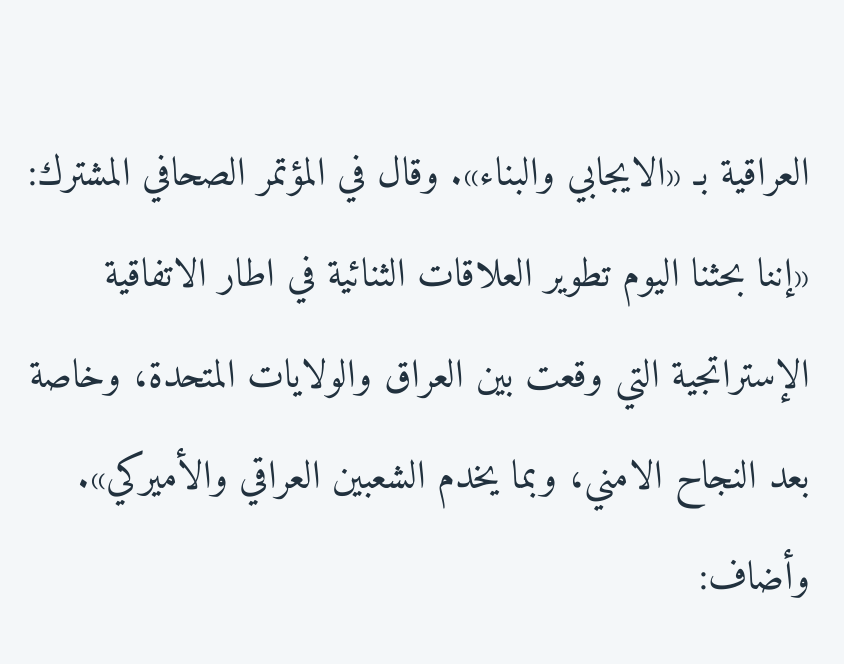العراقية بـ «الايجابي والبناء». وقال في المؤتمر الصحافي المشترك: «إننا بحثنا اليوم تطوير العلاقات الثنائية في اطار الاتفاقية الإستراتجية التي وقعت بين العراق والولايات المتحدة، وخاصة بعد النجاح الامني، وبما يخدم الشعبين العراقي والأميركي». وأضاف: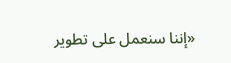«إننا سنعمل على تطوير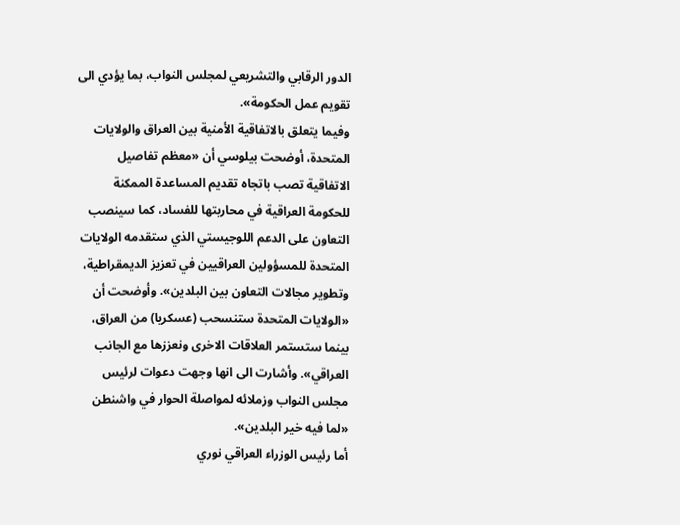الدور الرقابي والتشريعي لمجلس النواب، بما يؤدي الى تقويم عمل الحكومة».
وفيما يتعلق بالاتفاقية الأمنية بين العراق والولايات المتحدة، أوضحت بيلوسي أن «معظم تفاصيل الاتفاقية تصب باتجاه تقديم المساعدة الممكنة للحكومة العراقية في محاربتها للفساد، كما سينصب التعاون على الدعم اللوجيستي الذي ستقدمه الولايات المتحدة للمسؤولين العراقيين في تعزيز الديمقراطية، وتطوير مجالات التعاون بين البلدين». وأوضحت أن «الولايات المتحدة ستنسحب (عسكريا) من العراق، بينما ستستمر العلاقات الاخرى ونعززها مع الجانب العراقي». وأشارت الى انها وجهت دعوات لرئيس مجلس النواب وزملائه لمواصلة الحوار في واشنطن «لما فيه خير البلدين».
أما رئيس الوزراء العراقي نوري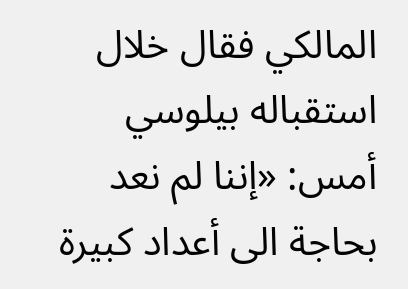المالكي فقال خلال استقباله بيلوسي أمس: «إننا لم نعد بحاجة الى أعداد كبيرة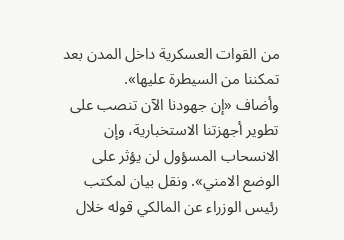من القوات العسكرية داخل المدن بعد تمكننا من السيطرة عليها».
وأضاف «إن جهودنا الآن تنصب على تطوير أجهزتنا الاستخبارية، وإن الانسحاب المسؤول لن يؤثر على الوضع الامني». ونقل بيان لمكتب رئيس الوزراء عن المالكي قوله خلال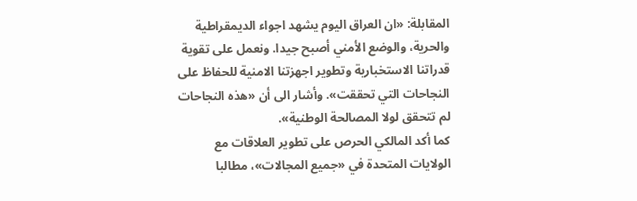المقابلة: «ان العراق اليوم يشهد اجواء الديمقراطية والحرية، والوضع الأمني أصبح جيدا. ونعمل على تقوية قدراتنا الاستخبارية وتطوير اجهزتنا الامنية للحفاظ على النجاحات التي تحققت». وأشار الى أن «هذه النجاحات لم تتحقق لولا المصالحة الوطنية».
كما أكد المالكي الحرص على تطوير العلاقات مع الولايات المتحدة في «جميع المجالات»، مطالبا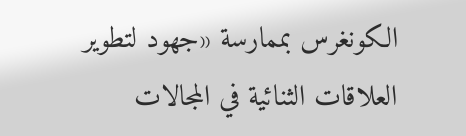الكونغرس بممارسة «جهود لتطوير العلاقات الثنائية في المجالات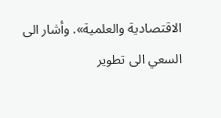الاقتصادية والعلمية». وأشار الى السعي الى تطوير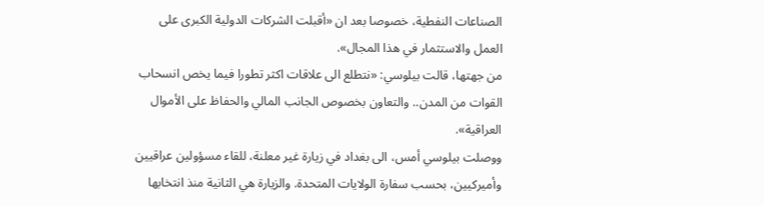الصناعات النفطية، خصوصا بعد ان «أقبلت الشركات الدولية الكبرى على العمل والاستثمار في هذا المجال».
من جهتها، قالت بيلوسي: «نتطلع الى علاقات اكثر تطورا فيما يخص انسحاب القوات من المدن.. والتعاون بخصوص الجانب المالي والحفاظ على الأموال العراقية».
ووصلت بيلوسي أمس، الى بغداد في زيارة غير معلنة، للقاء مسؤولين عراقيين وأميركيين، بحسب سفارة الولايات المتحدة. والزيارة هي الثانية منذ انتخابها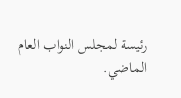رئيسة لمجلس النواب العام الماضي.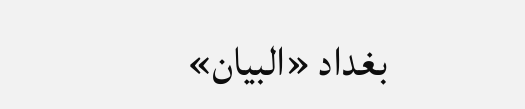بغداد «البيان»